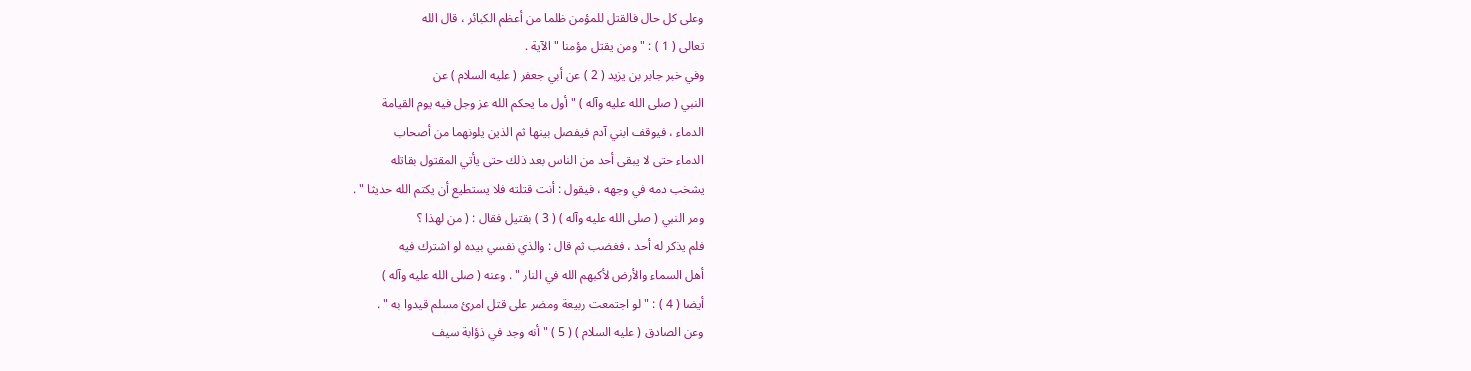وعلى كل حال فالقتل للمؤمن ظلما من أعظم الكبائر ، قال الله
تعالى ( 1 ) : " ومن يقتل مؤمنا " الآية .
وفي خبر جابر بن يزيد ( 2 ) عن أبي جعفر ( عليه السلام ) عن
النبي ( صلى الله عليه وآله ) " أول ما يحكم الله عز وجل فيه يوم القيامة
الدماء ، فيوقف ابني آدم فيفصل بينها ثم الذين يلونهما من أصحاب
الدماء حتى لا يبقى أحد من الناس بعد ذلك حتى يأتي المقتول بقاتله
يشخب دمه في وجهه ، فيقول : أنت قتلته فلا يستطيع أن يكتم الله حديثا " .
ومر النبي ( صلى الله عليه وآله ) ( 3 ) بقتيل فقال : ( من لهذا ؟
فلم يذكر له أحد ، فغضب ثم قال : والذي نفسي بيده لو اشترك فيه
أهل السماء والأرض لأكبهم الله في النار " . وعنه ( صلى الله عليه وآله )
أيضا ( 4 ) : " لو اجتمعت ربيعة ومضر على قتل امرئ مسلم قيدوا به " .
وعن الصادق ( عليه السلام ) ( 5 ) " أنه وجد في ذؤابة سيف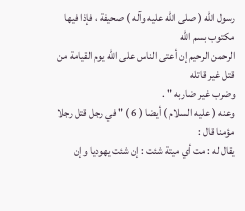رسول الله ( صلى الله عليه وآله ) صحيفة ، فإذا فيها مكتوب بسم الله
الرحمن الرحيم إن أعتى الناس على الله يوم القيامة من قتل غير قاتله
وضرب غير ضاربه " .
وعنه ( عليه السلام ) أيضا ( 6 ) " في رجل قتل رجلا مؤمنا قال :
يقال له : مت أي ميتة شئت : إن شئت يهوديا وإن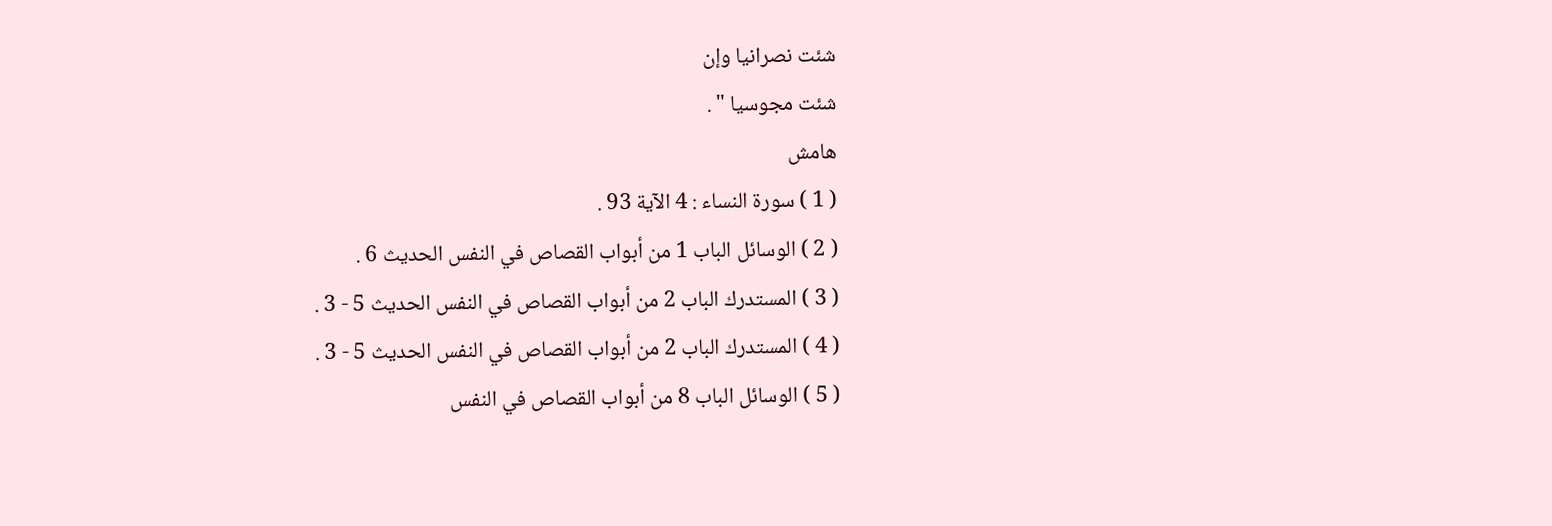شئت نصرانيا وإن
شئت مجوسيا " .
هامش
( 1 ) سورة النساء : 4 الآية 93 .
( 2 ) الوسائل الباب 1 من أبواب القصاص في النفس الحديث 6 .
( 3 ) المستدرك الباب 2 من أبواب القصاص في النفس الحديث 5 - 3 .
( 4 ) المستدرك الباب 2 من أبواب القصاص في النفس الحديث 5 - 3 .
( 5 ) الوسائل الباب 8 من أبواب القصاص في النفس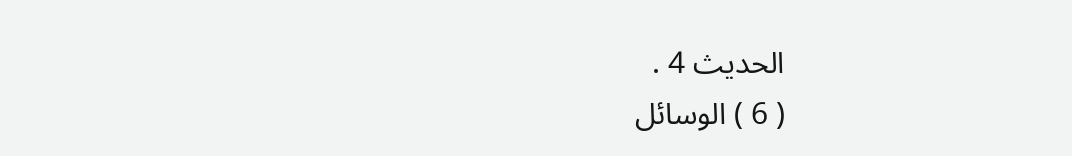الحديث 4 .
( 6 ) الوسائل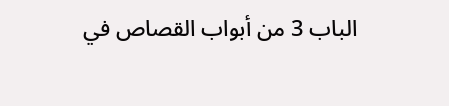الباب 3 من أبواب القصاص في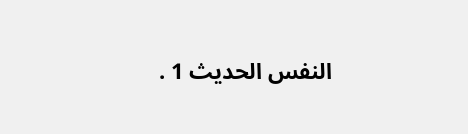النفس الحديث 1 .